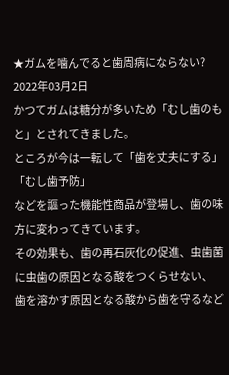★ガムを噛んでると歯周病にならない?
2022年03月2日
かつてガムは糖分が多いため「むし歯のもと」とされてきました。
ところが今は一転して「歯を丈夫にする」「むし歯予防」
などを謳った機能性商品が登場し、歯の味方に変わってきています。
その効果も、歯の再石灰化の促進、虫歯菌に虫歯の原因となる酸をつくらせない、
歯を溶かす原因となる酸から歯を守るなど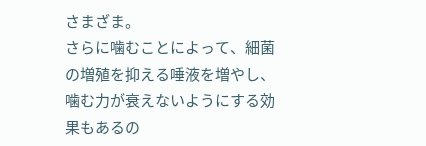さまざま。
さらに噛むことによって、細菌の増殖を抑える唾液を増やし、
噛む力が衰えないようにする効果もあるの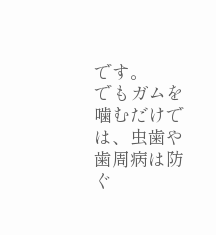です。
でもガムを噛むだけでは、虫歯や歯周病は防ぐ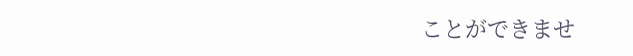ことができませ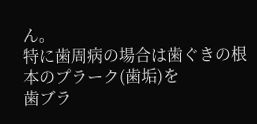ん。
特に歯周病の場合は歯ぐきの根本のプラーク(歯垢)を
歯ブラ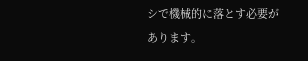シで機械的に落とす必要があります。